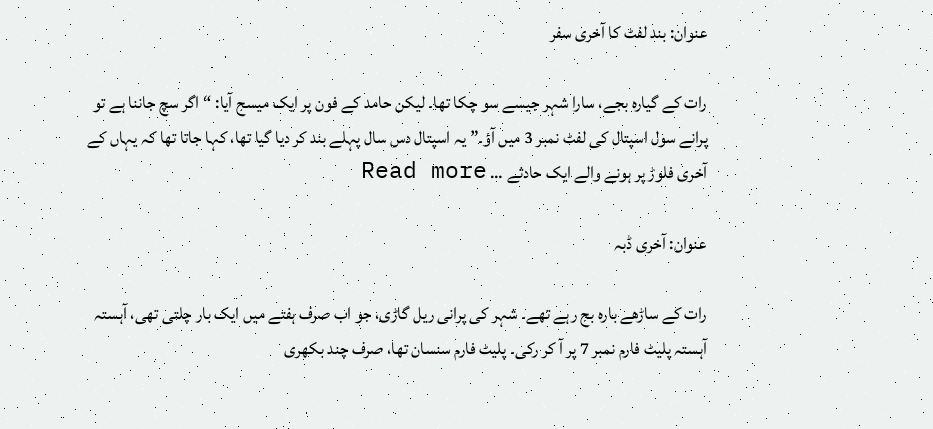عنوان: بند لفٹ کا آخری سفر

رات کے گیارہ بجے، سارا شہر جیسے سو چکا تھا۔ لیکن حامد کے فون پر ایک میسج آیا: “اگر سچ جاننا ہے تو پرانے سول اسپتال کی لفٹ نمبر 3 میں آؤ۔” یہ اسپتال دس سال پہلے بند کر دیا گیا تھا، کہا جاتا تھا کہ یہاں کے آخری فلوڑ پر ہونے والے ایک حادثے … Read more

عنوان: آخری ڈبہ

رات کے ساڑھے بارہ بج رہے تھے۔ شہر کی پرانی ریل گاڑی، جو اب صرف ہفتے میں ایک بار چلتی تھی، آہستہ آہستہ پلیٹ فارم نمبر 7 پر آ کر رکی۔ پلیٹ فارم سنسان تھا، صرف چند بکھری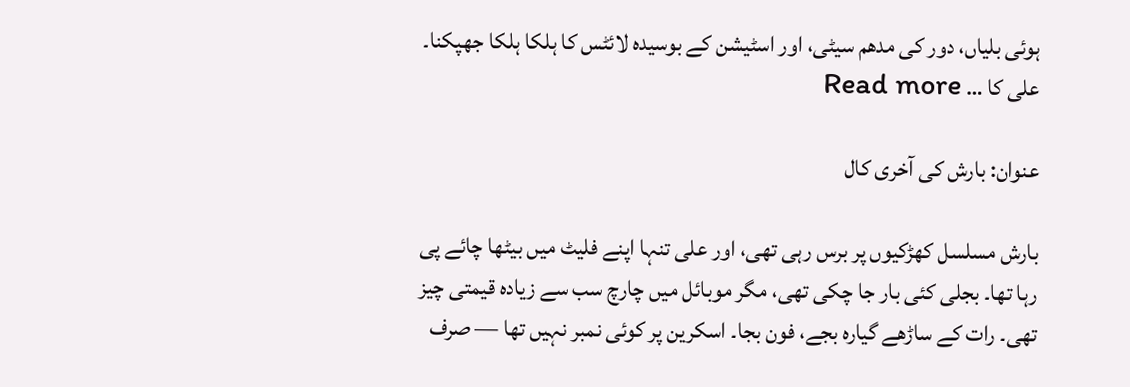ہوئی بلیاں، دور کی مدھم سیٹی، اور اسٹیشن کے بوسیدہ لائٹس کا ہلکا ہلکا جھپکنا۔ علی کا … Read more

عنوان: بارش کی آخری کال

بارش مسلسل کھڑکیوں پر برس رہی تھی، اور علی تنہا اپنے فلیٹ میں بیٹھا چائے پی رہا تھا۔ بجلی کئی بار جا چکی تھی، مگر موبائل میں چارچ سب سے زیادہ قیمتی چیز تھی۔ رات کے ساڑھے گیارہ بجے، فون بجا۔ اسکرین پر کوئی نمبر نہیں تھا — صرف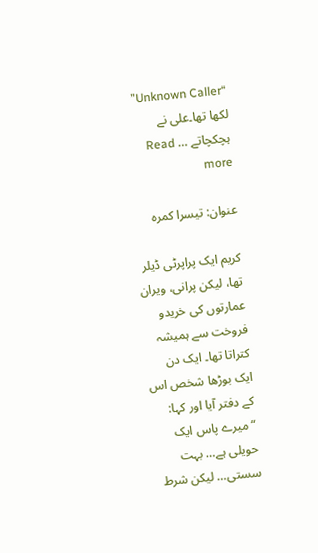“Unknown Caller” لکھا تھا۔علی نے ہچکچاتے … Read more

عنوان: تیسرا کمرہ

کریم ایک پراپرٹی ڈیلر تھا، لیکن پرانی، ویران عمارتوں کی خریدو فروخت سے ہمیشہ کتراتا تھا۔ ایک دن ایک بوڑھا شخص اس کے دفتر آیا اور کہا: “میرے پاس ایک حویلی ہے… بہت سستی… لیکن شرط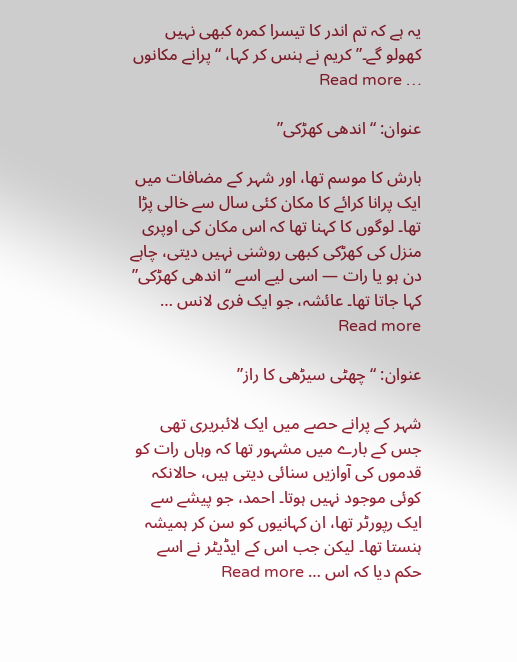یہ ہے کہ تم اندر کا تیسرا کمرہ کبھی نہیں کھولو گے۔” کریم نے ہنس کر کہا، “پرانے مکانوں … Read more

عنوان: “اندھی کھڑکی”

بارش کا موسم تھا، اور شہر کے مضافات میں ایک پرانا کرائے کا مکان کئی سال سے خالی پڑا تھا۔ لوگوں کا کہنا تھا کہ اس مکان کی اوپری منزل کی کھڑکی کبھی روشنی نہیں دیتی، چاہے دن ہو یا رات — اسی لیے اسے “اندھی کھڑکی” کہا جاتا تھا۔ عائشہ، جو ایک فری لانس … Read more

عنوان: “چھٹی سیڑھی کا راز”

شہر کے پرانے حصے میں ایک لائبریری تھی جس کے بارے میں مشہور تھا کہ وہاں رات کو قدموں کی آوازیں سنائی دیتی ہیں، حالانکہ کوئی موجود نہیں ہوتا۔ احمد، جو پیشے سے ایک رپورٹر تھا، ان کہانیوں کو سن کر ہمیشہ ہنستا تھا۔ لیکن جب اس کے ایڈیٹر نے اسے حکم دیا کہ اس … Read more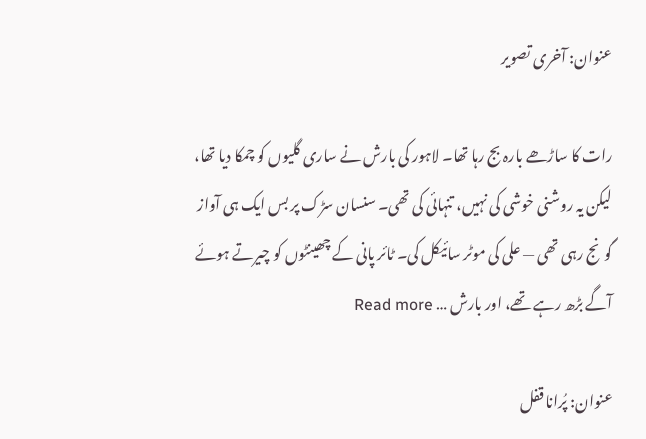عنوان: آخری تصویر

رات کا ساڑھے بارہ بج رہا تھا۔ لاہور کی بارش نے ساری گلیوں کو چمکا دیا تھا، لیکن یہ روشنی خوشی کی نہیں، تنہائی کی تھی۔ سنسان سڑک پر بس ایک ہی آواز گونج رہی تھی — علی کی موٹر سائیکل کی۔ ٹائر پانی کے چھینٹوں کو چیرتے ہوئے آگے بڑھ رہے تھے، اور بارش … Read more

عنوان: پُرانا قفل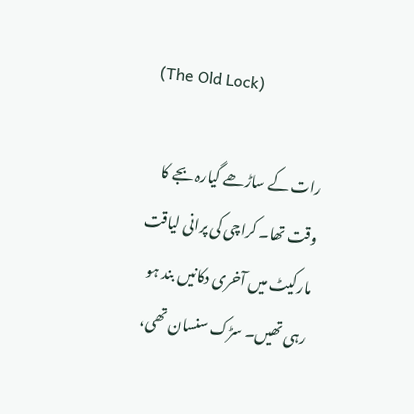(The Old Lock)

رات کے ساڑھے گیارہ بجے کا وقت تھا۔ کراچی کی پرانی لیاقت مارکیٹ میں آخری دکانیں بند ہو رہی تھیں۔ سڑک سنسان تھی،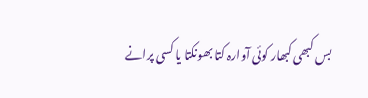بس کبھی کبھار کوئی آوارہ کتا بھونکتا یا کسی پرانے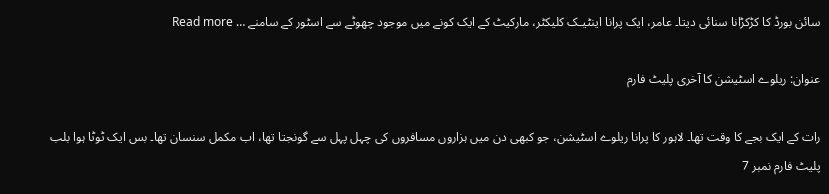سائن بورڈ کا کڑکڑانا سنائی دیتا۔ عامر، ایک پرانا اینٹیـک کلیکٹر، مارکیٹ کے ایک کونے میں موجود چھوٹے سے اسٹور کے سامنے … Read more

عنوان: ریلوے اسٹیشن کا آخری پلیٹ فارم

رات کے ایک بجے کا وقت تھا۔ لاہور کا پرانا ریلوے اسٹیشن، جو کبھی دن میں ہزاروں مسافروں کی چہل پہل سے گونجتا تھا، اب مکمل سنسان تھا۔ بس ایک ٹوٹا ہوا بلب پلیٹ فارم نمبر 7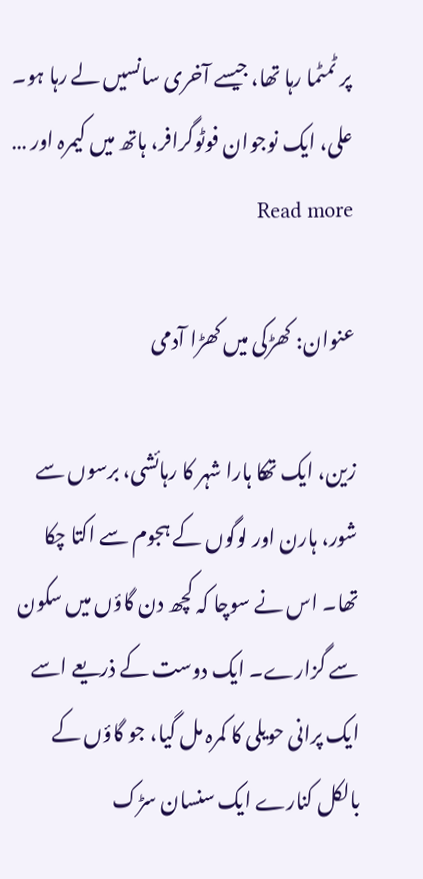پر ٹمٹما رہا تھا، جیسے آخری سانسیں لے رہا ہو۔ علی، ایک نوجوان فوٹوگرافر، ہاتھ میں کیمرہ اور … Read more

عنوان: کھڑکی میں کھڑا آدمی

زین، ایک تھکا ہارا شہر کا رہائشی، برسوں سے شور، ہارن اور لوگوں کے ہجوم سے اکتا چکا تھا۔ اس نے سوچا کہ کچھ دن گاؤں میں سکون سے گزارے۔ ایک دوست کے ذریعے اسے ایک پرانی حویلی کا کمرہ مل گیا، جو گاؤں کے بالکل کنارے ایک سنسان سڑک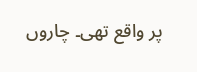پر واقع تھی۔ چاروں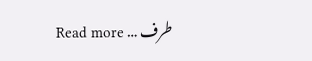طرف … Read more